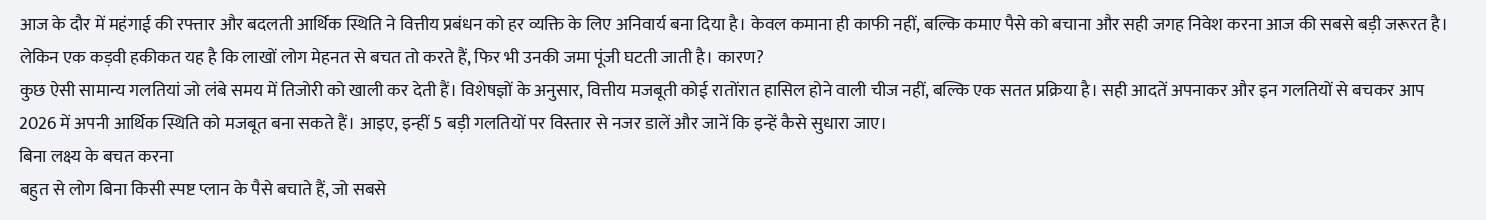आज के दौर में महंगाई की रफ्तार और बदलती आर्थिक स्थिति ने वित्तीय प्रबंधन को हर व्यक्ति के लिए अनिवार्य बना दिया है। केवल कमाना ही काफी नहीं, बल्कि कमाए पैसे को बचाना और सही जगह निवेश करना आज की सबसे बड़ी जरूरत है। लेकिन एक कड़वी हकीकत यह है कि लाखों लोग मेहनत से बचत तो करते हैं, फिर भी उनकी जमा पूंजी घटती जाती है। कारण?
कुछ ऐसी सामान्य गलतियां जो लंबे समय में तिजोरी को खाली कर देती हैं। विशेषज्ञों के अनुसार, वित्तीय मजबूती कोई रातोंरात हासिल होने वाली चीज नहीं, बल्कि एक सतत प्रक्रिया है। सही आदतें अपनाकर और इन गलतियों से बचकर आप 2026 में अपनी आर्थिक स्थिति को मजबूत बना सकते हैं। आइए, इन्हीं 5 बड़ी गलतियों पर विस्तार से नजर डालें और जानें कि इन्हें कैसे सुधारा जाए।
बिना लक्ष्य के बचत करना
बहुत से लोग बिना किसी स्पष्ट प्लान के पैसे बचाते हैं, जो सबसे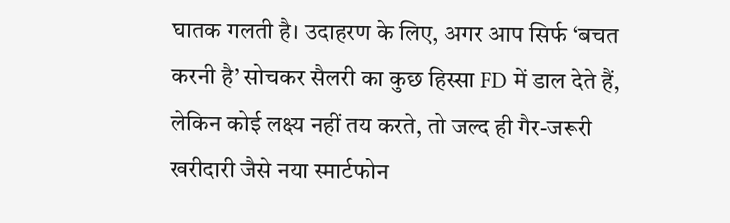घातक गलती है। उदाहरण के लिए, अगर आप सिर्फ ‘बचत करनी है’ सोचकर सैलरी का कुछ हिस्सा FD में डाल देते हैं, लेकिन कोई लक्ष्य नहीं तय करते, तो जल्द ही गैर-जरूरी खरीदारी जैसे नया स्मार्टफोन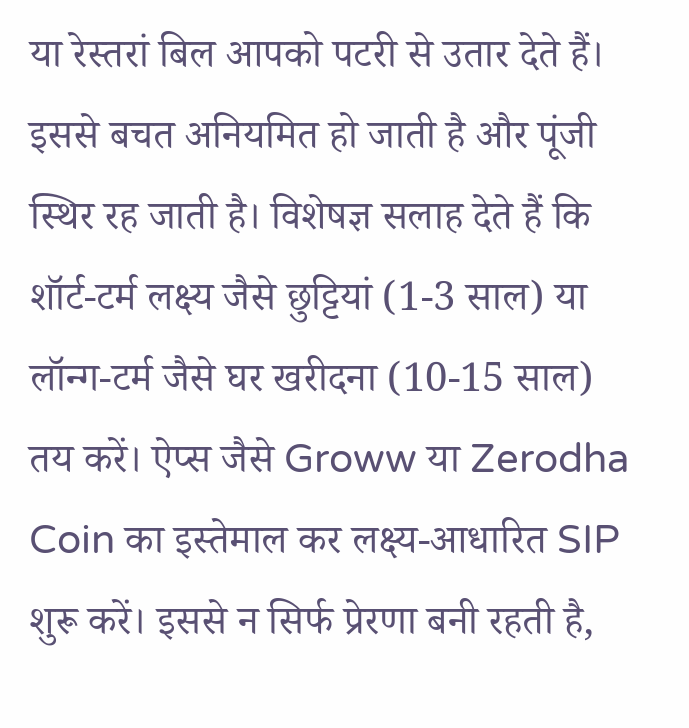या रेस्तरां बिल आपको पटरी से उतार देते हैं।
इससे बचत अनियमित हो जाती है और पूंजी स्थिर रह जाती है। विशेषज्ञ सलाह देते हैं कि शॉर्ट-टर्म लक्ष्य जैसे छुट्टियां (1-3 साल) या लॉन्ग-टर्म जैसे घर खरीदना (10-15 साल) तय करें। ऐप्स जैसे Groww या Zerodha Coin का इस्तेमाल कर लक्ष्य-आधारित SIP शुरू करें। इससे न सिर्फ प्रेरणा बनी रहती है,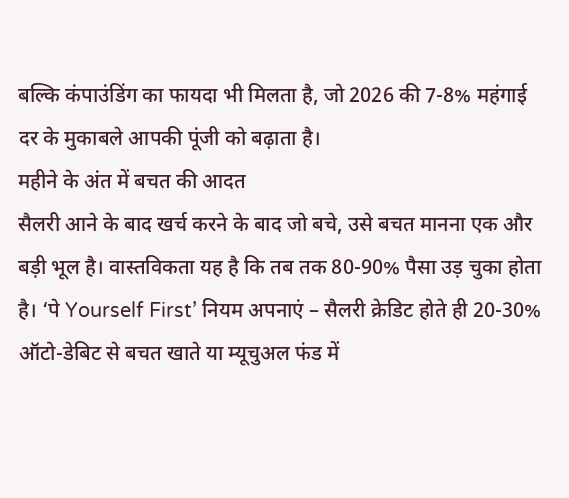बल्कि कंपाउंडिंग का फायदा भी मिलता है, जो 2026 की 7-8% महंगाई दर के मुकाबले आपकी पूंजी को बढ़ाता है।
महीने के अंत में बचत की आदत
सैलरी आने के बाद खर्च करने के बाद जो बचे, उसे बचत मानना एक और बड़ी भूल है। वास्तविकता यह है कि तब तक 80-90% पैसा उड़ चुका होता है। ‘पे Yourself First’ नियम अपनाएं – सैलरी क्रेडिट होते ही 20-30% ऑटो-डेबिट से बचत खाते या म्यूचुअल फंड में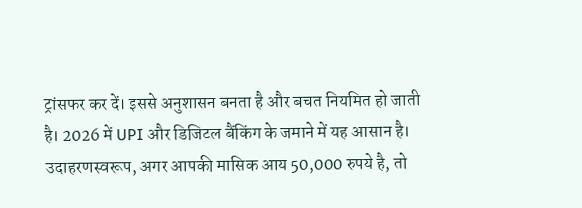ट्रांसफर कर दें। इससे अनुशासन बनता है और बचत नियमित हो जाती है। 2026 में UPI और डिजिटल बैंकिंग के जमाने में यह आसान है।
उदाहरणस्वरूप, अगर आपकी मासिक आय 50,000 रुपये है, तो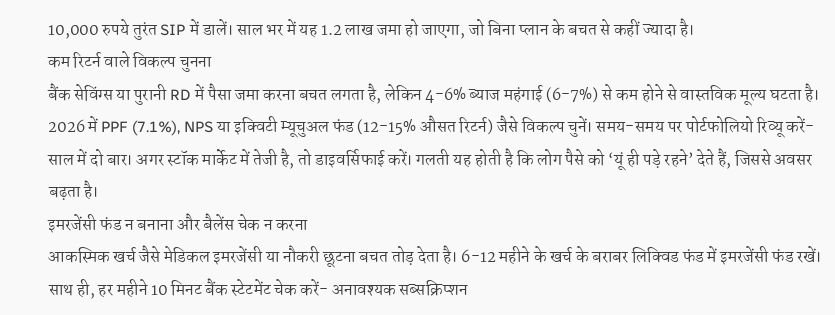10,000 रुपये तुरंत SIP में डालें। साल भर में यह 1.2 लाख जमा हो जाएगा, जो बिना प्लान के बचत से कहीं ज्यादा है।
कम रिटर्न वाले विकल्प चुनना
बैंक सेविंग्स या पुरानी RD में पैसा जमा करना बचत लगता है, लेकिन 4-6% ब्याज महंगाई (6-7%) से कम होने से वास्तविक मूल्य घटता है। 2026 में PPF (7.1%), NPS या इक्विटी म्यूचुअल फंड (12-15% औसत रिटर्न) जैसे विकल्प चुनें। समय-समय पर पोर्टफोलियो रिव्यू करें- साल में दो बार। अगर स्टॉक मार्केट में तेजी है, तो डाइवर्सिफाई करें। गलती यह होती है कि लोग पैसे को ‘यूं ही पड़े रहने’ देते हैं, जिससे अवसर बढ़ता है।
इमरजेंसी फंड न बनाना और बैलेंस चेक न करना
आकस्मिक खर्च जैसे मेडिकल इमरजेंसी या नौकरी छूटना बचत तोड़ देता है। 6-12 महीने के खर्च के बराबर लिक्विड फंड में इमरजेंसी फंड रखें। साथ ही, हर महीने 10 मिनट बैंक स्टेटमेंट चेक करें- अनावश्यक सब्सक्रिप्शन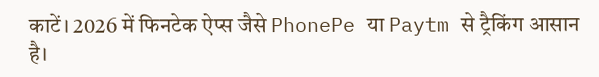काटें। 2026 में फिनटेक ऐप्स जैसे PhonePe या Paytm से ट्रैकिंग आसान है।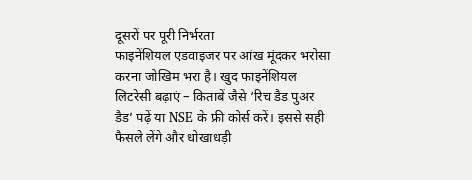दूसरों पर पूरी निर्भरता
फाइनेंशियल एडवाइजर पर आंख मूंदकर भरोसा करना जोखिम भरा है। खुद फाइनेंशियल लिटरेसी बढ़ाएं – किताबें जैसे ‘रिच डैड पुअर डैड’ पढ़ें या NSE के फ्री कोर्स करें। इससे सही फैसले लेंगे और धोखाधड़ी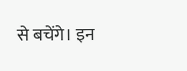से बचेंगे। इन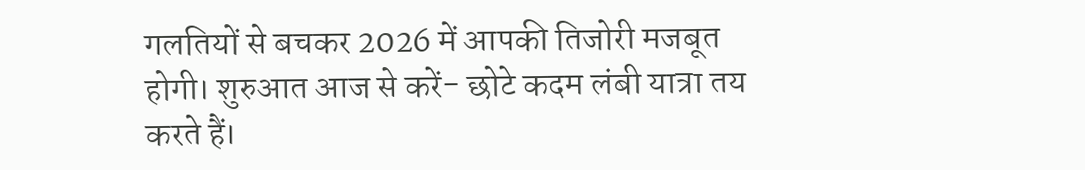गलतियों से बचकर 2026 में आपकी तिजोरी मजबूत होगी। शुरुआत आज से करें- छोटे कदम लंबी यात्रा तय करते हैं।